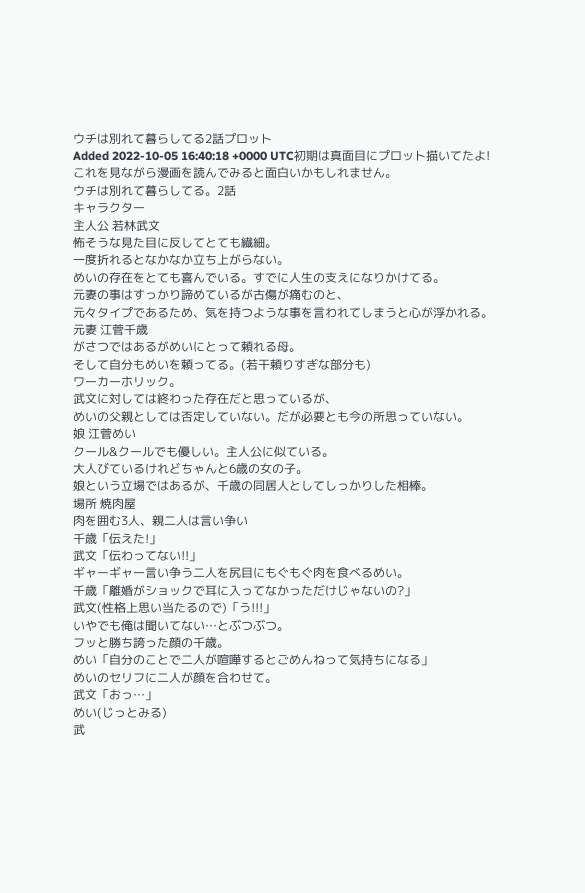ウチは別れて暮らしてる2話プロット
Added 2022-10-05 16:40:18 +0000 UTC初期は真面目にプロット描いてたよ!
これを見ながら漫画を読んでみると面白いかもしれません。
ウチは別れて暮らしてる。2話
キャラクター
主人公 若林武文
怖そうな見た目に反してとても繊細。
一度折れるとなかなか立ち上がらない。
めいの存在をとても喜んでいる。すでに人生の支えになりかけてる。
元妻の事はすっかり諦めているが古傷が痛むのと、
元々タイプであるため、気を持つような事を言われてしまうと心が浮かれる。
元妻 江菅千歳
がさつではあるがめいにとって頼れる母。
そして自分もめいを頼ってる。(若干頼りすぎな部分も)
ワーカーホリック。
武文に対しては終わった存在だと思っているが、
めいの父親としては否定していない。だが必要とも今の所思っていない。
娘 江菅めい
クール&クールでも優しい。主人公に似ている。
大人びているけれどちゃんと6歳の女の子。
娘という立場ではあるが、千歳の同居人としてしっかりした相棒。
場所 焼肉屋
肉を囲む3人、親二人は言い争い
千歳「伝えた!」
武文「伝わってない!!」
ギャーギャー言い争う二人を尻目にもぐもぐ肉を食べるめい。
千歳「離婚がショックで耳に入ってなかっただけじゃないの?」
武文(性格上思い当たるので)「う!!!」
いやでも俺は聞いてない…とぶつぶつ。
フッと勝ち誇った顔の千歳。
めい「自分のことで二人が喧嘩するとごめんねって気持ちになる」
めいのセリフに二人が顔を合わせて。
武文「おっ…」
めい(じっとみる)
武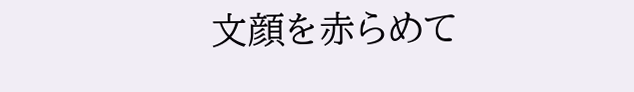文顔を赤らめて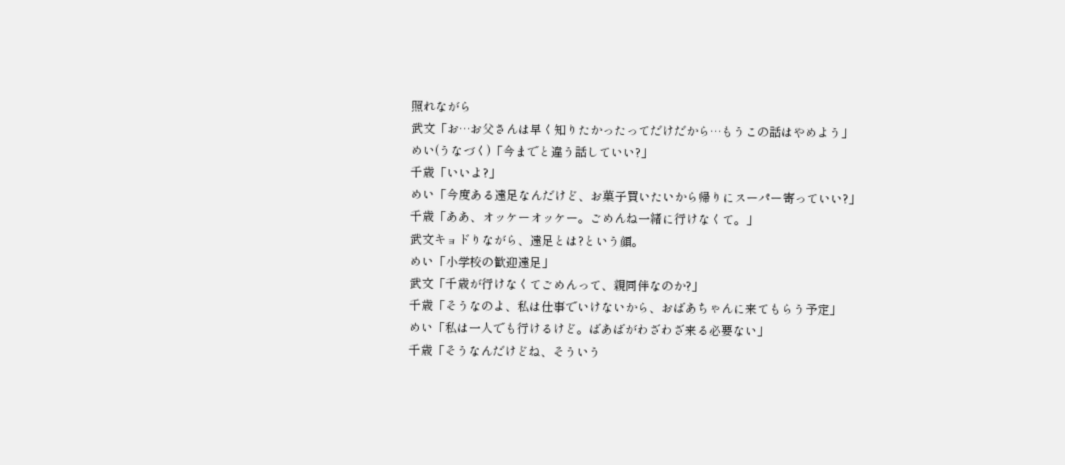照れながら
武文「お…お父さんは早く知りたかったってだけだから…もうこの話はやめよう」
めい(うなづく)「今までと違う話していい?」
千歳「いいよ?」
めい「今度ある遠足なんだけど、お菓子買いたいから帰りにスーパー寄っていい?」
千歳「ああ、オッケーオッケー。ごめんね一緒に行けなくて。」
武文キョドりながら、遠足とは?という顔。
めい「小学校の歓迎遠足」
武文「千歳が行けなくてごめんって、親同伴なのか?」
千歳「そうなのよ、私は仕事でいけないから、おばあちゃんに来てもらう予定」
めい「私は一人でも行けるけど。ばあばがわざわざ来る必要ない」
千歳「そうなんだけどね、そういう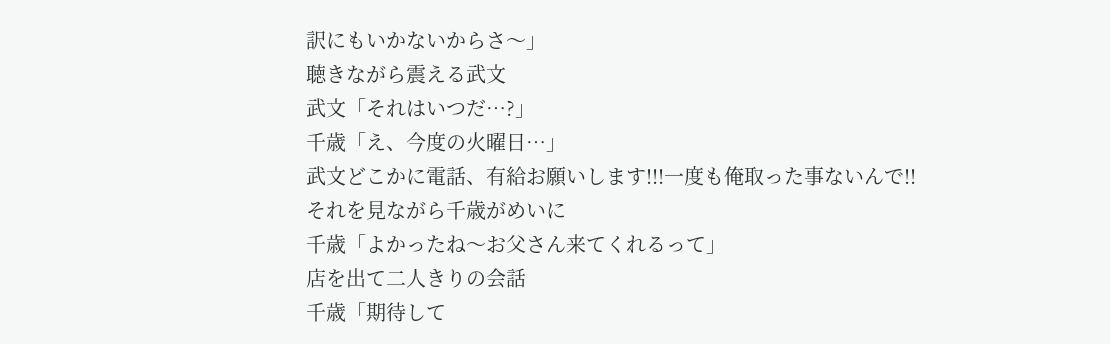訳にもいかないからさ〜」
聴きながら震える武文
武文「それはいつだ…?」
千歳「え、今度の火曜日…」
武文どこかに電話、有給お願いします!!!一度も俺取った事ないんで!!
それを見ながら千歳がめいに
千歳「よかったね〜お父さん来てくれるって」
店を出て二人きりの会話
千歳「期待して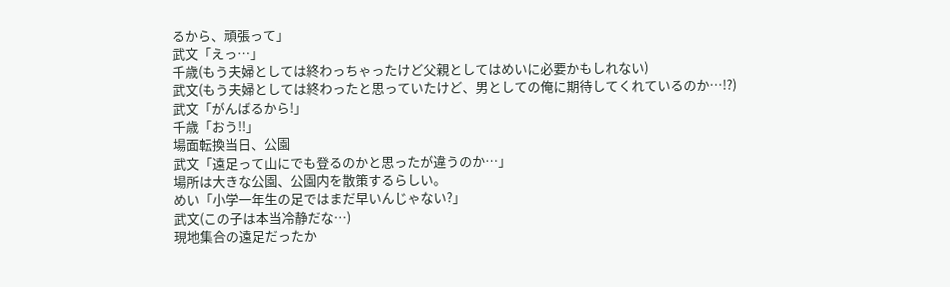るから、頑張って」
武文「えっ…」
千歳(もう夫婦としては終わっちゃったけど父親としてはめいに必要かもしれない)
武文(もう夫婦としては終わったと思っていたけど、男としての俺に期待してくれているのか…!?)
武文「がんばるから!」
千歳「おう!!」
場面転換当日、公園
武文「遠足って山にでも登るのかと思ったが違うのか…」
場所は大きな公園、公園内を散策するらしい。
めい「小学一年生の足ではまだ早いんじゃない?」
武文(この子は本当冷静だな…)
現地集合の遠足だったか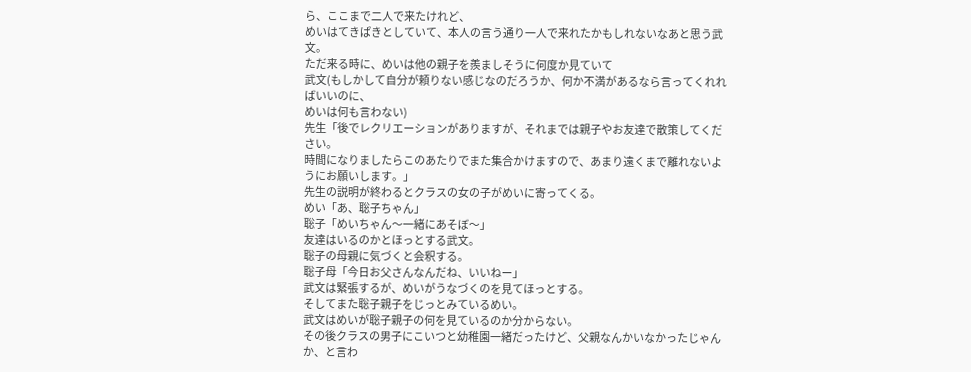ら、ここまで二人で来たけれど、
めいはてきぱきとしていて、本人の言う通り一人で来れたかもしれないなあと思う武文。
ただ来る時に、めいは他の親子を羨ましそうに何度か見ていて
武文(もしかして自分が頼りない感じなのだろうか、何か不満があるなら言ってくれればいいのに、
めいは何も言わない)
先生「後でレクリエーションがありますが、それまでは親子やお友達で散策してください。
時間になりましたらこのあたりでまた集合かけますので、あまり遠くまで離れないようにお願いします。」
先生の説明が終わるとクラスの女の子がめいに寄ってくる。
めい「あ、聡子ちゃん」
聡子「めいちゃん〜一緒にあそぼ〜」
友達はいるのかとほっとする武文。
聡子の母親に気づくと会釈する。
聡子母「今日お父さんなんだね、いいねー」
武文は緊張するが、めいがうなづくのを見てほっとする。
そしてまた聡子親子をじっとみているめい。
武文はめいが聡子親子の何を見ているのか分からない。
その後クラスの男子にこいつと幼稚園一緒だったけど、父親なんかいなかったじゃんか、と言わ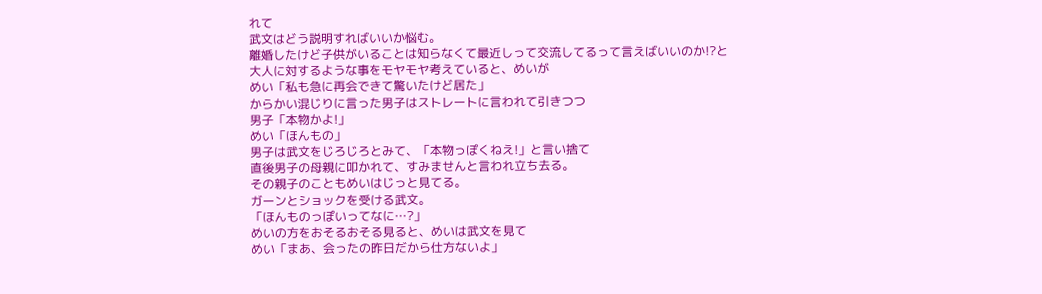れて
武文はどう説明すればいいか悩む。
離婚したけど子供がいることは知らなくて最近しって交流してるって言えばいいのか!?と
大人に対するような事をモヤモヤ考えていると、めいが
めい「私も急に再会できて驚いたけど居た」
からかい混じりに言った男子はストレートに言われて引きつつ
男子「本物かよ!」
めい「ほんもの」
男子は武文をじろじろとみて、「本物っぽくねえ!」と言い捨て
直後男子の母親に叩かれて、すみませんと言われ立ち去る。
その親子のこともめいはじっと見てる。
ガーンとショックを受ける武文。
「ほんものっぽいってなに…?」
めいの方をおそるおそる見ると、めいは武文を見て
めい「まあ、会ったの昨日だから仕方ないよ」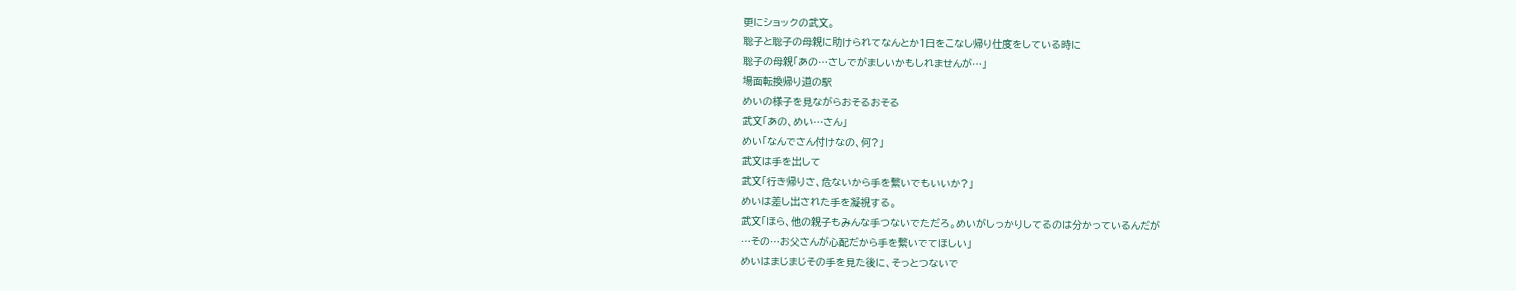更にショックの武文。
聡子と聡子の母親に助けられてなんとか1日をこなし帰り仕度をしている時に
聡子の母親「あの…さしでがましいかもしれませんが…」
場面転換帰り道の駅
めいの様子を見ながらおそるおそる
武文「あの、めい…さん」
めい「なんでさん付けなの、何?」
武文は手を出して
武文「行き帰りさ、危ないから手を繋いでもいいか?」
めいは差し出された手を凝視する。
武文「ほら、他の親子もみんな手つないでただろ。めいがしっかりしてるのは分かっているんだが
…その…お父さんが心配だから手を繋いでてほしい」
めいはまじまじその手を見た後に、そっとつないで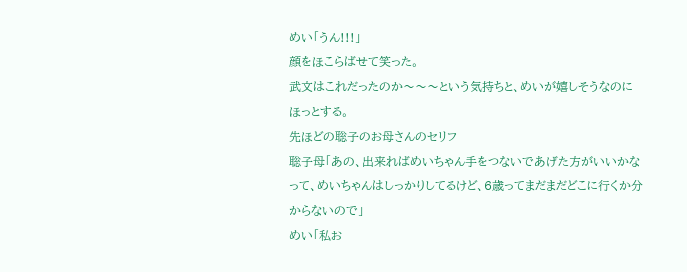めい「うん!!!」
顔をほこらばせて笑った。
武文はこれだったのか〜〜〜という気持ちと、めいが嬉しそうなのにほっとする。
先ほどの聡子のお母さんのセリフ
聡子母「あの、出来ればめいちゃん手をつないであげた方がいいかなって、めいちゃんはしっかりしてるけど、6歳ってまだまだどこに行くか分からないので」
めい「私お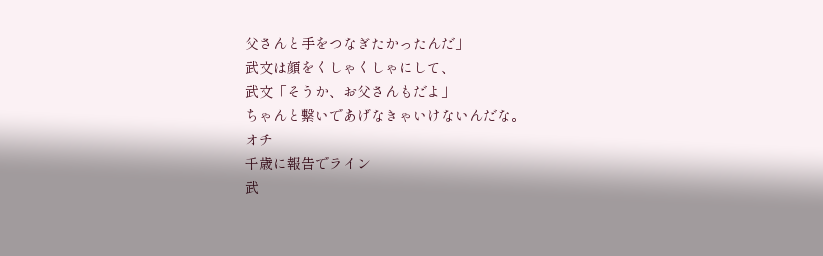父さんと手をつなぎたかったんだ」
武文は顔をくしゃくしゃにして、
武文「そうか、お父さんもだよ」
ちゃんと繋いであげなきゃいけないんだな。
オチ
千歳に報告でライン
武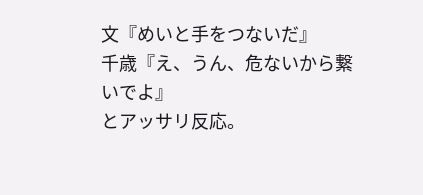文『めいと手をつないだ』
千歳『え、うん、危ないから繋いでよ』
とアッサリ反応。